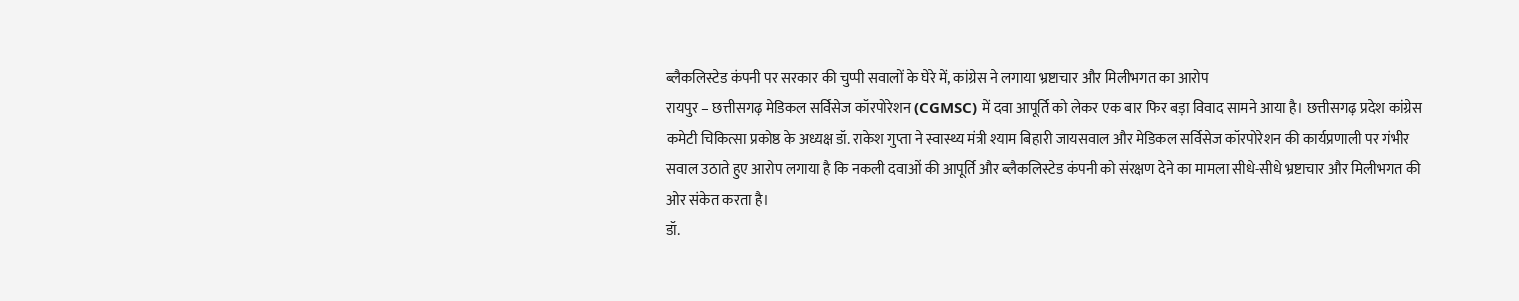ब्लैकलिस्टेड कंपनी पर सरकार की चुप्पी सवालों के घेरे में, कांग्रेस ने लगाया भ्रष्टाचार और मिलीभगत का आरोप
रायपुर – छत्तीसगढ़ मेडिकल सर्विसेज कॉरपोरेशन (CGMSC) में दवा आपूर्ति को लेकर एक बार फिर बड़ा विवाद सामने आया है। छत्तीसगढ़ प्रदेश कांग्रेस कमेटी चिकित्सा प्रकोष्ठ के अध्यक्ष डॉ. राकेश गुप्ता ने स्वास्थ्य मंत्री श्याम बिहारी जायसवाल और मेडिकल सर्विसेज कॉरपोरेशन की कार्यप्रणाली पर गंभीर सवाल उठाते हुए आरोप लगाया है कि नकली दवाओं की आपूर्ति और ब्लैकलिस्टेड कंपनी को संरक्षण देने का मामला सीधे-सीधे भ्रष्टाचार और मिलीभगत की ओर संकेत करता है।
डॉ.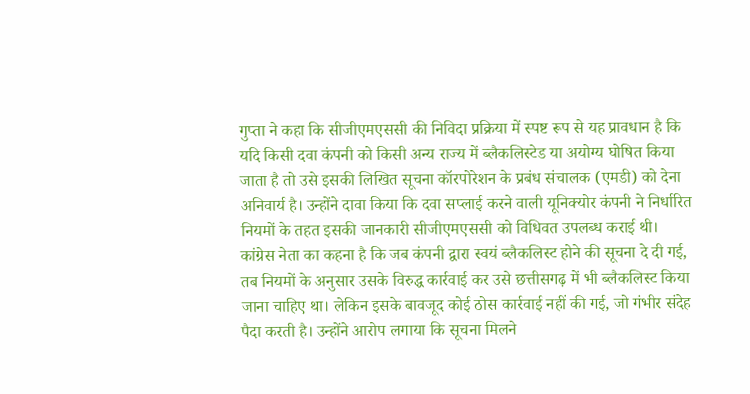गुप्ता ने कहा कि सीजीएमएससी की निविदा प्रक्रिया में स्पष्ट रूप से यह प्रावधान है कि यदि किसी दवा कंपनी को किसी अन्य राज्य में ब्लैकलिस्टेड या अयोग्य घोषित किया जाता है तो उसे इसकी लिखित सूचना कॉरपोरेशन के प्रबंध संचालक (एमडी) को देना अनिवार्य है। उन्होंने दावा किया कि दवा सप्लाई करने वाली यूनिक्योर कंपनी ने निर्धारित नियमों के तहत इसकी जानकारी सीजीएमएससी को विधिवत उपलब्ध कराई थी।
कांग्रेस नेता का कहना है कि जब कंपनी द्वारा स्वयं ब्लैकलिस्ट होने की सूचना दे दी गई, तब नियमों के अनुसार उसके विरुद्ध कार्रवाई कर उसे छत्तीसगढ़ में भी ब्लैकलिस्ट किया जाना चाहिए था। लेकिन इसके बावजूद कोई ठोस कार्रवाई नहीं की गई, जो गंभीर संदेह पैदा करती है। उन्होंने आरोप लगाया कि सूचना मिलने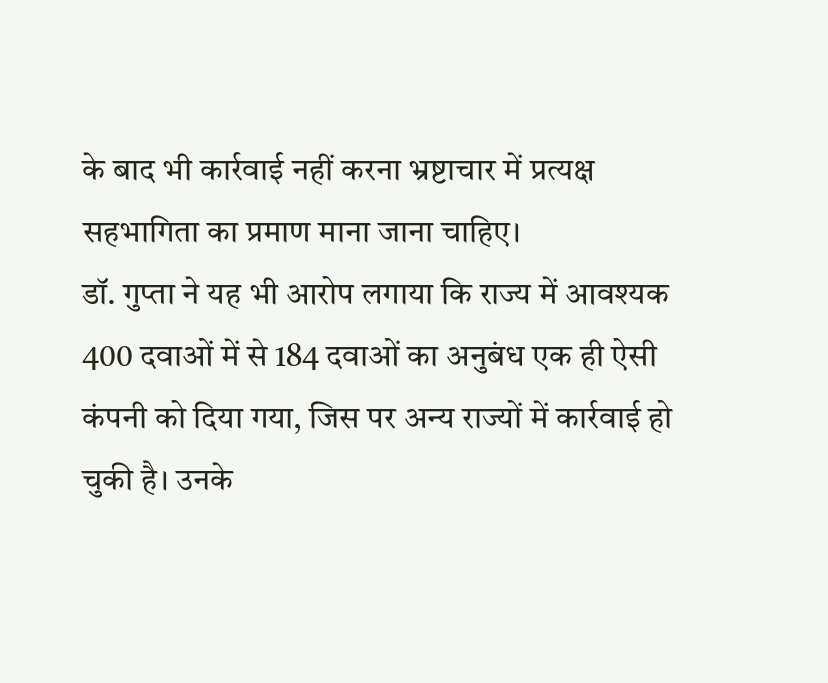के बाद भी कार्रवाई नहीं करना भ्रष्टाचार में प्रत्यक्ष सहभागिता का प्रमाण माना जाना चाहिए।
डॉ. गुप्ता ने यह भी आरोप लगाया कि राज्य में आवश्यक 400 दवाओं में से 184 दवाओं का अनुबंध एक ही ऐसी कंपनी को दिया गया, जिस पर अन्य राज्यों में कार्रवाई हो चुकी है। उनके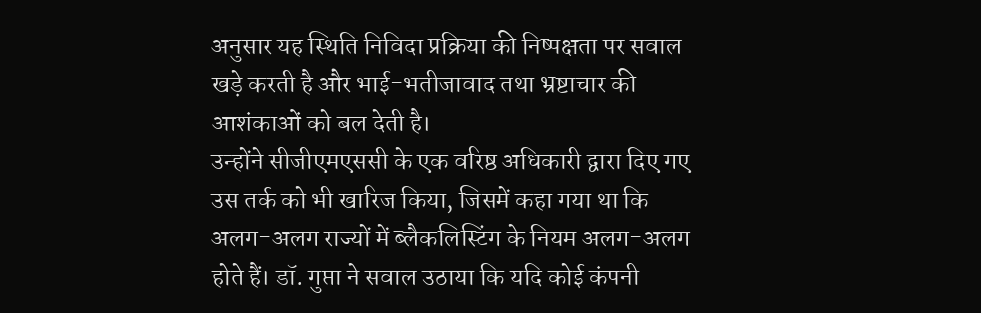अनुसार यह स्थिति निविदा प्रक्रिया की निष्पक्षता पर सवाल खड़े करती है और भाई-भतीजावाद तथा भ्रष्टाचार की आशंकाओं को बल देती है।
उन्होंने सीजीएमएससी के एक वरिष्ठ अधिकारी द्वारा दिए गए उस तर्क को भी खारिज किया, जिसमें कहा गया था कि अलग-अलग राज्यों में ब्लैकलिस्टिंग के नियम अलग-अलग होते हैं। डॉ. गुप्ता ने सवाल उठाया कि यदि कोई कंपनी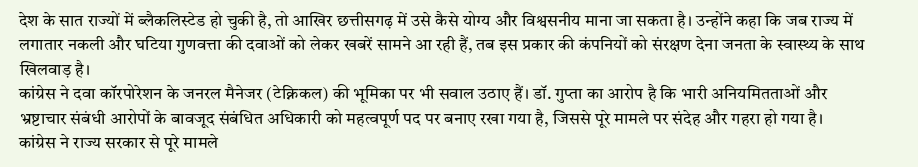देश के सात राज्यों में ब्लैकलिस्टेड हो चुकी है, तो आखिर छत्तीसगढ़ में उसे कैसे योग्य और विश्वसनीय माना जा सकता है। उन्होंने कहा कि जब राज्य में लगातार नकली और घटिया गुणवत्ता की दवाओं को लेकर खबरें सामने आ रही हैं, तब इस प्रकार की कंपनियों को संरक्षण देना जनता के स्वास्थ्य के साथ खिलवाड़ है।
कांग्रेस ने दवा कॉरपोरेशन के जनरल मैनेजर (टेक्निकल) की भूमिका पर भी सवाल उठाए हैं। डॉ. गुप्ता का आरोप है कि भारी अनियमितताओं और भ्रष्टाचार संबंधी आरोपों के बावजूद संबंधित अधिकारी को महत्वपूर्ण पद पर बनाए रखा गया है, जिससे पूरे मामले पर संदेह और गहरा हो गया है।
कांग्रेस ने राज्य सरकार से पूरे मामले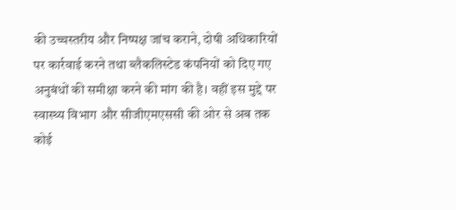की उच्चस्तरीय और निष्पक्ष जांच कराने, दोषी अधिकारियों पर कार्रवाई करने तथा ब्लैकलिस्टेड कंपनियों को दिए गए अनुबंधों की समीक्षा करने की मांग की है। वहीं इस मुद्दे पर स्वास्थ्य विभाग और सीजीएमएससी की ओर से अब तक कोई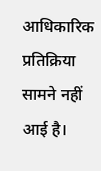आधिकारिक प्रतिक्रिया सामने नहीं आई है।